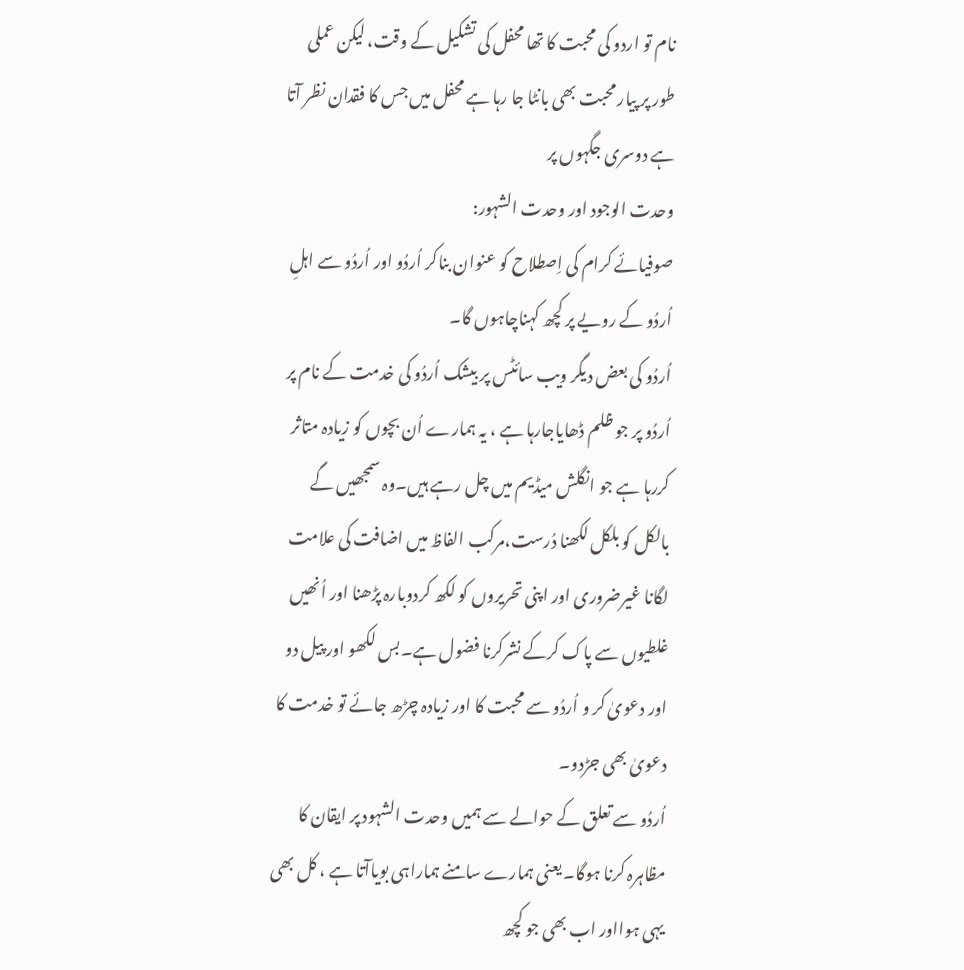نام تو اردو کی محبت کا تھا محفل کی تشکیل کے وقت، لیکن عملی طور پر پیار محبت بھی بانٹا جا رہا ہے محفل میں جس کا فقدان نظر آتا ہے دوسری جگہوں پر
وحدت الوجود اور وحدت الشہور:
صوفیائے کرام کی اِصطلاح کو عنوان بناکر اُردُو اور اُردُو سے اہلِ اُردُو کے رویے پر کچھ کہناچاہوں گا۔
اُردُو کی بعض دیگر ویب سائٹس پر بیشک اُردُو کی خدمت کے نام پر اُردُو پر جو ظلم ڈھایاجارہا ہے ، یہ ہمارے اُن بچوں کو زیادہ متاثر کررہا ہے جو انگلش میڈیم میں چل رہے ہیں۔وہ سمجھیں گے بالکل کو بلکل لکھنا دُرست،مرکب الفاظ میں اضافت کی علامت لگانا غیرضروری اور اپنی تحریروں کو لکھ کردوبارہ پڑھنا اور اُنھیں غلطیوں سے پاک کرکے نشرکرنا فضول ہے۔بس لکھو اور پیل دو اور دعویٰ کر و اُردُو سے محبت کا اور زیادہ چڑھ جائے تو خدمت کا دعویٰ بھی جڑدو۔
اُردُو سے تعلق کے حوالے سے ہمیں وحدت الشہود پر ایقان کا مظاہرہ کرنا ہوگا۔ یعنی ہمارے سامنے ہماراہی بویاآتا ہے ، کل بھی یہی ہوااور اب بھی جو کچھ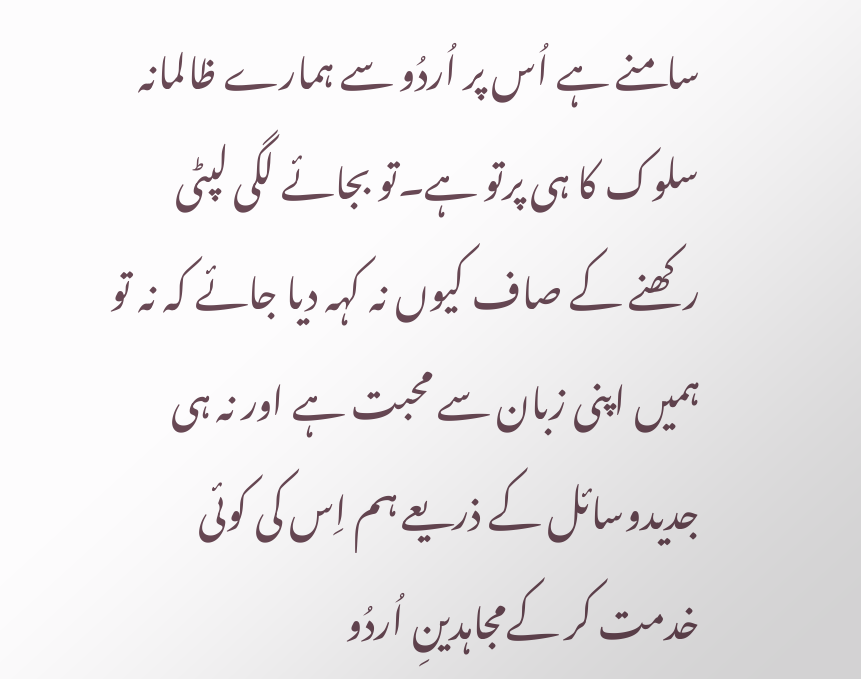سامنے ہے اُس پر اُردُو سے ہمارے ظالمانہ سلوک کا ہی پرتو ہے۔تو بجائے لگی لپٹی رکھنے کے صاف کیوں نہ کہہ دیا جائے کہ نہ تو ہمیں اپنی زبان سے محبت ہے اور نہ ہی جدیدوسائل کے ذریعے ہم اِس کی کوئی خدمت کر کےمجاہدینِ اُردُو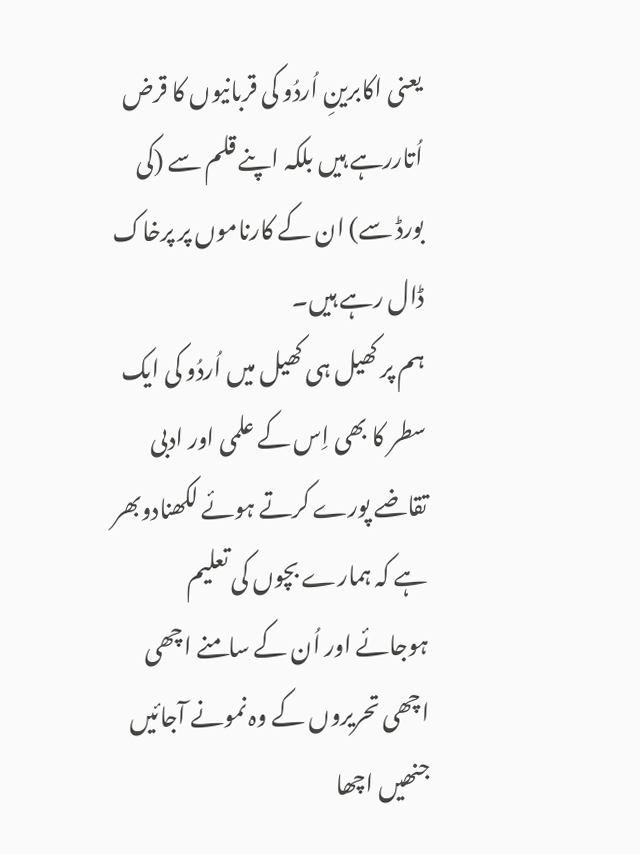یعنی اکابرینِ اُردُو کی قربانیوں کا قرض اُتاررہے ہیں بلکہ اپنے قلم سے (کی بورڈ سے) ان کے کارناموں پر پرخاک ڈال رہے ہیں۔
ہم پر کھیل ہی کھیل میں اُردُو کی ایک سطر کا بھی اِس کے علمی اور ادبی تقاضے پورے کرتے ہوئے لکھنادوبھر ہے کہ ہمارے بچوں کی تعلیم ہوجائے اور اُن کے سامنے اچھی اچھی تحریروں کے وہ نمونے آجائیں جنھیں اچھا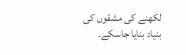لکھنے کی مشقوں کی بنیاد بنایا جاسکے۔